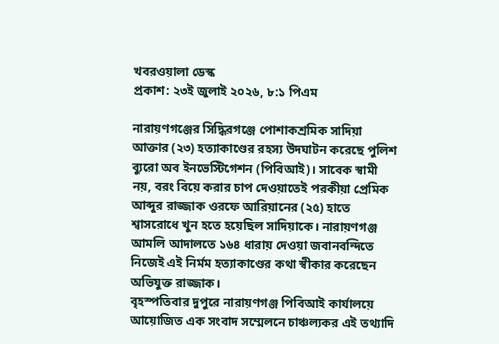খবরওয়ালা ডেস্ক
প্রকাশ: ২৩ই জুলাই ২০২৬, ৮:১ পিএম

নারায়ণগঞ্জের সিদ্ধিরগঞ্জে পোশাকশ্রমিক সাদিয়া আক্তার (২৩) হত্যাকাণ্ডের রহস্য উদঘাটন করেছে পুলিশ ব্যুরো অব ইনভেস্টিগেশন (পিবিআই)। সাবেক স্বামী নয়, বরং বিয়ে করার চাপ দেওয়াতেই পরকীয়া প্রেমিক আব্দুর রাজ্জাক ওরফে আরিয়ানের (২৫) হাতে শ্বাসরোধে খুন হতে হয়েছিল সাদিয়াকে। নারায়ণগঞ্জ আমলি আদালতে ১৬৪ ধারায় দেওয়া জবানবন্দিতে নিজেই এই নির্মম হত্যাকাণ্ডের কথা স্বীকার করেছেন অভিযুক্ত রাজ্জাক।
বৃহস্পতিবার দুপুরে নারায়ণগঞ্জ পিবিআই কার্যালয়ে আয়োজিত এক সংবাদ সম্মেলনে চাঞ্চল্যকর এই তথ্যাদি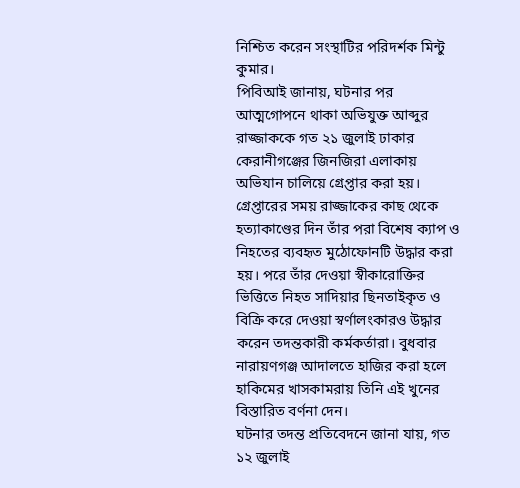নিশ্চিত করেন সংস্থাটির পরিদর্শক মিন্টু কুমার।
পিবিআই জানায়, ঘটনার পর আত্মগোপনে থাকা অভিযুক্ত আব্দুর রাজ্জাককে গত ২১ জুলাই ঢাকার কেরানীগঞ্জের জিনজিরা এলাকায় অভিযান চালিয়ে গ্রেপ্তার করা হয়। গ্রেপ্তারের সময় রাজ্জাকের কাছ থেকে হত্যাকাণ্ডের দিন তাঁর পরা বিশেষ ক্যাপ ও নিহতের ব্যবহৃত মুঠোফোনটি উদ্ধার করা হয়। পরে তাঁর দেওয়া স্বীকারোক্তির ভিত্তিতে নিহত সাদিয়ার ছিনতাইকৃত ও বিক্রি করে দেওয়া স্বর্ণালংকারও উদ্ধার করেন তদন্তকারী কর্মকর্তারা। বুধবার নারায়ণগঞ্জ আদালতে হাজির করা হলে হাকিমের খাসকামরায় তিনি এই খুনের বিস্তারিত বর্ণনা দেন।
ঘটনার তদন্ত প্রতিবেদনে জানা যায়, গত ১২ জুলাই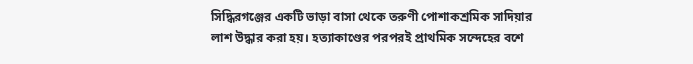সিদ্ধিরগঞ্জের একটি ভাড়া বাসা থেকে তরুণী পোশাকশ্রমিক সাদিয়ার লাশ উদ্ধার করা হয়। হত্যাকাণ্ডের পরপরই প্রাথমিক সন্দেহের বশে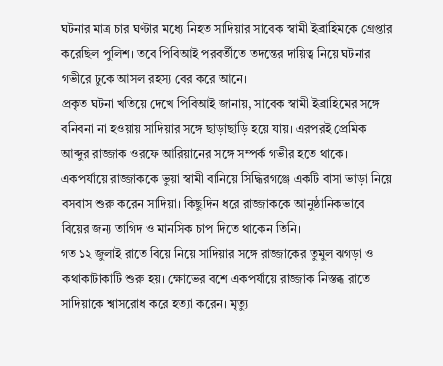ঘটনার মাত্র চার ঘণ্টার মধ্যে নিহত সাদিয়ার সাবেক স্বামী ইব্রাহিমকে গ্রেপ্তার করেছিল পুলিশ। তবে পিবিআই পরবর্তীতে তদন্তের দায়িত্ব নিয়ে ঘটনার গভীরে ঢুকে আসল রহস্য বের করে আনে।
প্রকৃত ঘটনা খতিয়ে দেখে পিবিআই জানায়, সাবেক স্বামী ইব্রাহিমের সঙ্গে বনিবনা না হওয়ায় সাদিয়ার সঙ্গে ছাড়াছাড়ি হয়ে যায়। এরপরই প্রেমিক আব্দুর রাজ্জাক ওরফে আরিয়ানের সঙ্গে সম্পর্ক গভীর হতে থাকে। একপর্যায়ে রাজ্জাককে ভুয়া স্বামী বানিয়ে সিদ্ধিরগঞ্জে একটি বাসা ভাড়া নিয়ে বসবাস শুরু করেন সাদিয়া। কিছুদিন ধরে রাজ্জাককে আনুষ্ঠানিকভাবে বিয়ের জন্য তাগিদ ও মানসিক চাপ দিতে থাকেন তিনি।
গত ১২ জুলাই রাতে বিয়ে নিয়ে সাদিয়ার সঙ্গে রাজ্জাকের তুমুল ঝগড়া ও কথাকাটাকাটি শুরু হয়। ক্ষোভের বশে একপর্যায়ে রাজ্জাক নিস্তব্ধ রাতে সাদিয়াকে শ্বাসরোধ করে হত্যা করেন। মৃত্যু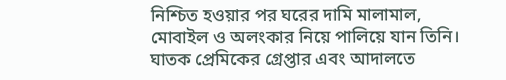নিশ্চিত হওয়ার পর ঘরের দামি মালামাল, মোবাইল ও অলংকার নিয়ে পালিয়ে যান তিনি। ঘাতক প্রেমিকের গ্রেপ্তার এবং আদালতে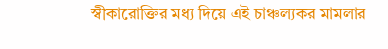স্বীকারোক্তির মধ্য দিয়ে এই চাঞ্চল্যকর মামলার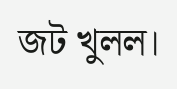জট খুলল।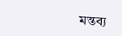মন্তব্য